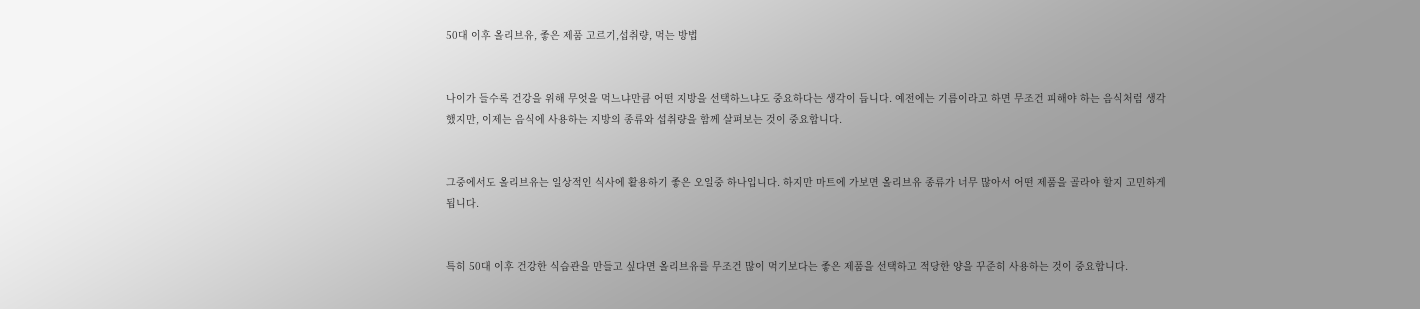50대 이후 올리브유, 좋은 제품 고르기,섭취량, 먹는 방법


나이가 들수록 건강을 위해 무엇을 먹느냐만큼 어떤 지방을 선택하느냐도 중요하다는 생각이 듭니다. 예전에는 기름이라고 하면 무조건 피해야 하는 음식처럼 생각했지만, 이제는 음식에 사용하는 지방의 종류와 섭취량을 함께 살펴보는 것이 중요합니다.


그중에서도 올리브유는 일상적인 식사에 활용하기 좋은 오일중 하나입니다. 하지만 마트에 가보면 올리브유 종류가 너무 많아서 어떤 제품을 골라야 할지 고민하게 됩니다.


특히 50대 이후 건강한 식습관을 만들고 싶다면 올리브유를 무조건 많이 먹기보다는 좋은 제품을 선택하고 적당한 양을 꾸준히 사용하는 것이 중요합니다.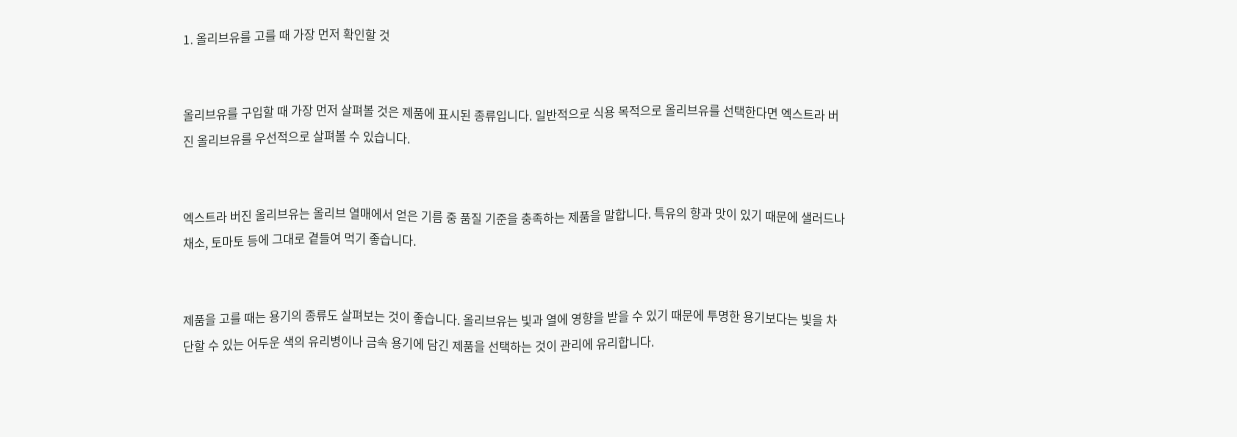1. 올리브유를 고를 때 가장 먼저 확인할 것


올리브유를 구입할 때 가장 먼저 살펴볼 것은 제품에 표시된 종류입니다. 일반적으로 식용 목적으로 올리브유를 선택한다면 엑스트라 버진 올리브유를 우선적으로 살펴볼 수 있습니다.


엑스트라 버진 올리브유는 올리브 열매에서 얻은 기름 중 품질 기준을 충족하는 제품을 말합니다. 특유의 향과 맛이 있기 때문에 샐러드나 채소, 토마토 등에 그대로 곁들여 먹기 좋습니다.


제품을 고를 때는 용기의 종류도 살펴보는 것이 좋습니다. 올리브유는 빛과 열에 영향을 받을 수 있기 때문에 투명한 용기보다는 빛을 차단할 수 있는 어두운 색의 유리병이나 금속 용기에 담긴 제품을 선택하는 것이 관리에 유리합니다.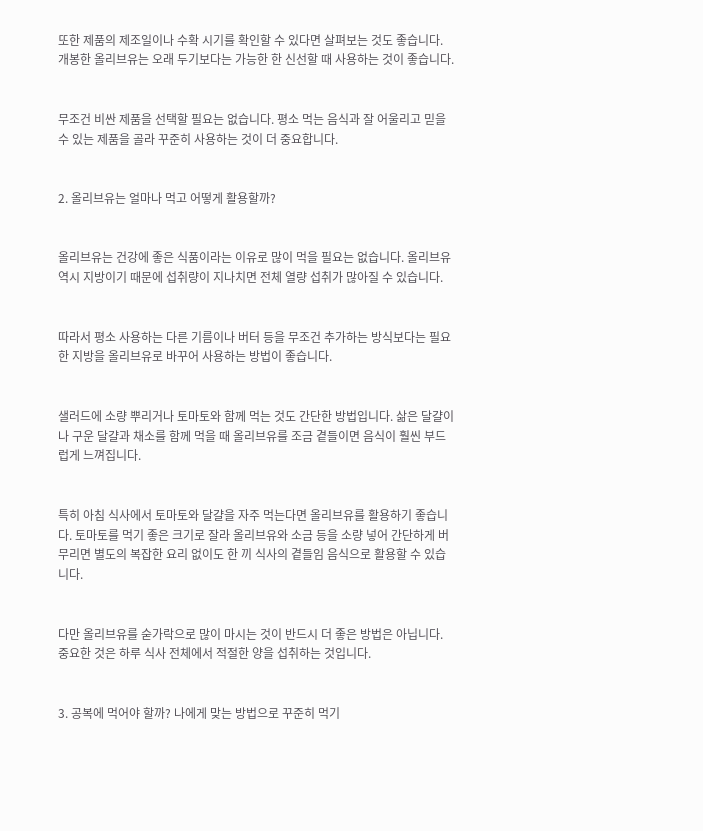또한 제품의 제조일이나 수확 시기를 확인할 수 있다면 살펴보는 것도 좋습니다. 개봉한 올리브유는 오래 두기보다는 가능한 한 신선할 때 사용하는 것이 좋습니다.


무조건 비싼 제품을 선택할 필요는 없습니다. 평소 먹는 음식과 잘 어울리고 믿을 수 있는 제품을 골라 꾸준히 사용하는 것이 더 중요합니다.


2. 올리브유는 얼마나 먹고 어떻게 활용할까?


올리브유는 건강에 좋은 식품이라는 이유로 많이 먹을 필요는 없습니다. 올리브유 역시 지방이기 때문에 섭취량이 지나치면 전체 열량 섭취가 많아질 수 있습니다.


따라서 평소 사용하는 다른 기름이나 버터 등을 무조건 추가하는 방식보다는 필요한 지방을 올리브유로 바꾸어 사용하는 방법이 좋습니다.


샐러드에 소량 뿌리거나 토마토와 함께 먹는 것도 간단한 방법입니다. 삶은 달걀이나 구운 달걀과 채소를 함께 먹을 때 올리브유를 조금 곁들이면 음식이 훨씬 부드럽게 느껴집니다.


특히 아침 식사에서 토마토와 달걀을 자주 먹는다면 올리브유를 활용하기 좋습니다. 토마토를 먹기 좋은 크기로 잘라 올리브유와 소금 등을 소량 넣어 간단하게 버무리면 별도의 복잡한 요리 없이도 한 끼 식사의 곁들임 음식으로 활용할 수 있습니다.


다만 올리브유를 숟가락으로 많이 마시는 것이 반드시 더 좋은 방법은 아닙니다. 중요한 것은 하루 식사 전체에서 적절한 양을 섭취하는 것입니다.


3. 공복에 먹어야 할까? 나에게 맞는 방법으로 꾸준히 먹기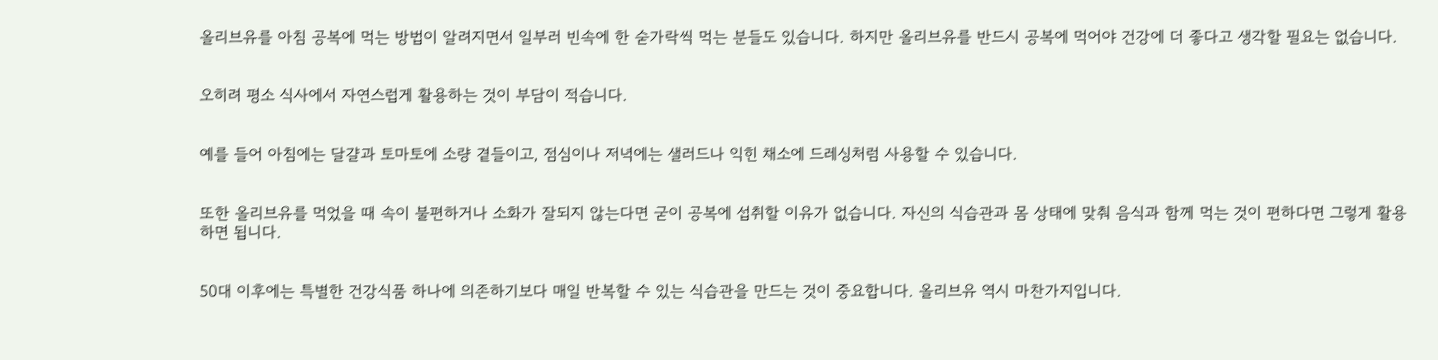올리브유를 아침 공복에 먹는 방법이 알려지면서 일부러 빈속에 한 숟가락씩 먹는 분들도 있습니다. 하지만 올리브유를 반드시 공복에 먹어야 건강에 더 좋다고 생각할 필요는 없습니다.


오히려 평소 식사에서 자연스럽게 활용하는 것이 부담이 적습니다.


예를 들어 아침에는 달걀과 토마토에 소량 곁들이고, 점심이나 저녁에는 샐러드나 익힌 채소에 드레싱처럼 사용할 수 있습니다.


또한 올리브유를 먹었을 때 속이 불편하거나 소화가 잘되지 않는다면 굳이 공복에 섭취할 이유가 없습니다. 자신의 식습관과 몸 상태에 맞춰 음식과 함께 먹는 것이 편하다면 그렇게 활용하면 됩니다.


50대 이후에는 특별한 건강식품 하나에 의존하기보다 매일 반복할 수 있는 식습관을 만드는 것이 중요합니다. 올리브유 역시 마찬가지입니다.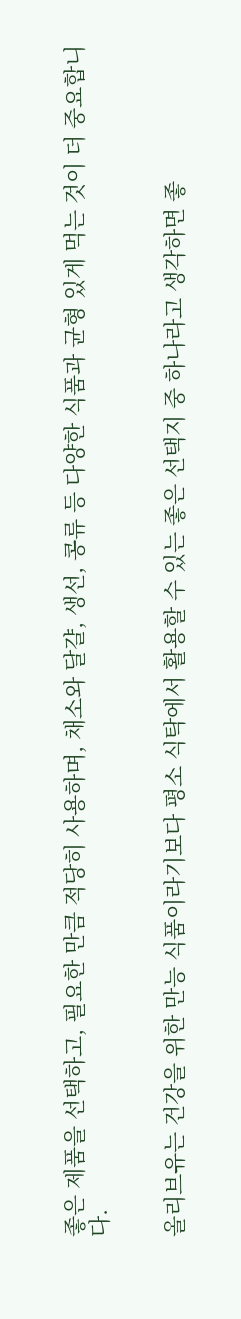좋은 제품을 선택하고, 필요한 만큼 적당히 사용하며, 채소와 달걀, 생선, 콩류 등 다양한 식품과 균형 있게 먹는 것이 더 중요합니다.


올리브유는 건강을 위한 만능 식품이라기보다 평소 식탁에서 활용할 수 있는 좋은 선택지 중 하나라고 생각하면 좋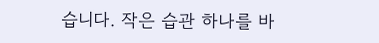습니다. 작은 습관 하나를 바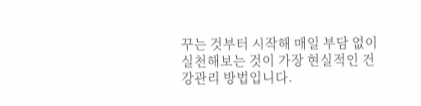꾸는 것부터 시작해 매일 부담 없이 실천해보는 것이 가장 현실적인 건강관리 방법입니다.